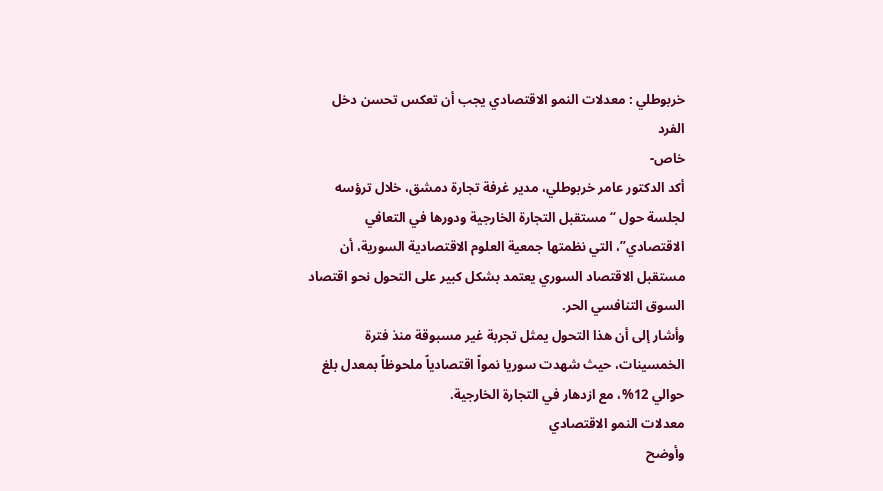خربوطلي : معدلات النمو الاقتصادي يجب أن تعكس تحسن دخل الفرد
خاص-
أكد الدكتور عامر خربوطلي، مدير غرفة تجارة دمشق، خلال ترؤسه لجلسة حول “مستقبل التجارة الخارجية ودورها في التعافي الاقتصادي”، التي نظمتها جمعية العلوم الاقتصادية السورية، أن مستقبل الاقتصاد السوري يعتمد بشكل كبير على التحول نحو اقتصاد السوق التنافسي الحر.
وأشار إلى أن هذا التحول يمثل تجربة غير مسبوقة منذ فترة الخمسينات، حيث شهدت سوريا نمواً اقتصادياً ملحوظاً بمعدل بلغ حوالي 12%، مع ازدهار في التجارة الخارجية.
معدلات النمو الاقتصادي
وأوضح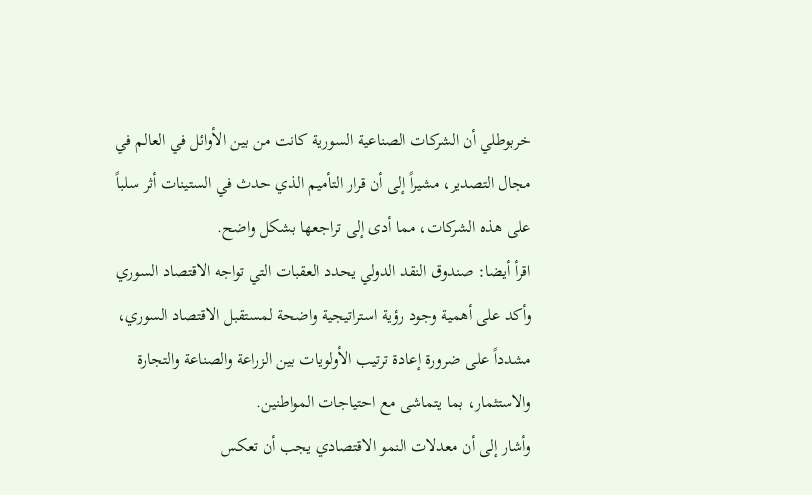خربوطلي أن الشركات الصناعية السورية كانت من بين الأوائل في العالم في مجال التصدير، مشيراً إلى أن قرار التأميم الذي حدث في الستينات أثر سلباً على هذه الشركات، مما أدى إلى تراجعها بشكل واضح.
اقرأ أيضا: صندوق النقد الدولي يحدد العقبات التي تواجه الاقتصاد السوري
وأكد على أهمية وجود رؤية استراتيجية واضحة لمستقبل الاقتصاد السوري، مشدداً على ضرورة إعادة ترتيب الأولويات بين الزراعة والصناعة والتجارة والاستثمار، بما يتماشى مع احتياجات المواطنين.
وأشار إلى أن معدلات النمو الاقتصادي يجب أن تعكس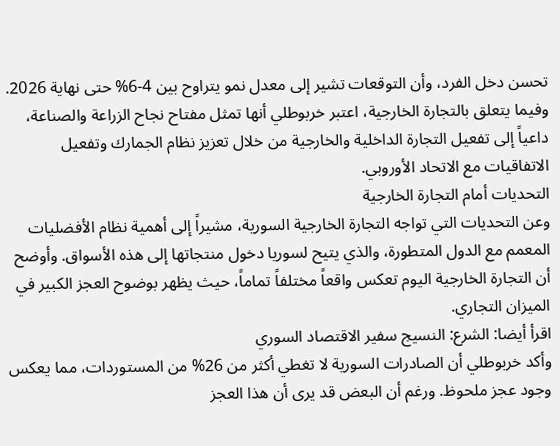تحسن دخل الفرد، وأن التوقعات تشير إلى معدل نمو يتراوح بين 4-6% حتى نهاية 2026.
وفيما يتعلق بالتجارة الخارجية، اعتبر خربوطلي أنها تمثل مفتاح نجاح الزراعة والصناعة، داعياً إلى تفعيل التجارة الداخلية والخارجية من خلال تعزيز نظام الجمارك وتفعيل الاتفاقيات مع الاتحاد الأوروبي.
التحديات أمام التجارة الخارجية
وعن التحديات التي تواجه التجارة الخارجية السورية، مشيراً إلى أهمية نظام الأفضليات المعمم مع الدول المتطورة، والذي يتيح لسوريا دخول منتجاتها إلى هذه الأسواق. وأوضح أن التجارة الخارجية اليوم تعكس واقعاً مختلفاً تماماً، حيث يظهر بوضوح العجز الكبير في الميزان التجاري.
اقرأ أيضا: الشرع: النسيج سفير الاقتصاد السوري
وأكد خربوطلي أن الصادرات السورية لا تغطي أكثر من 26% من المستوردات، مما يعكس وجود عجز ملحوظ. ورغم أن البعض قد يرى أن هذا العجز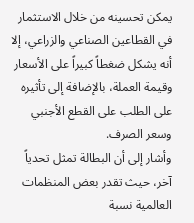يمكن تحسينه من خلال الاستثمار في القطاعين الصناعي والزراعي، إلا أنه يشكل ضغطاً كبيراً على الأسعار وقيمة العملة، بالإضافة إلى تأثيره على الطلب على القطع الأجنبي وسعر الصرف.
وأشار إلى أن البطالة تمثل تحدياً آخر، حيث تقدر بعض المنظمات العالمية نسبة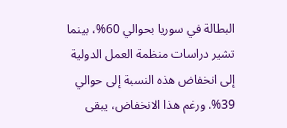البطالة في سوريا بحوالي 60%، بينما تشير دراسات منظمة العمل الدولية إلى انخفاض هذه النسبة إلى حوالي 39%. ورغم هذا الانخفاض، يبقى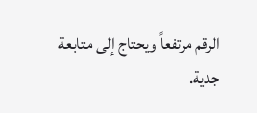الرقم مرتفعاً ويحتاج إلى متابعة جدية.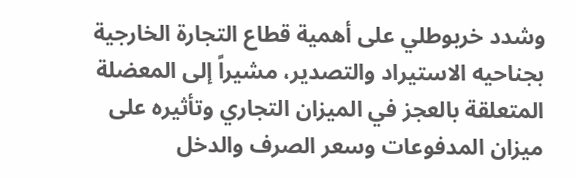وشدد خربوطلي على أهمية قطاع التجارة الخارجية بجناحيه الاستيراد والتصدير، مشيراً إلى المعضلة المتعلقة بالعجز في الميزان التجاري وتأثيره على ميزان المدفوعات وسعر الصرف والدخل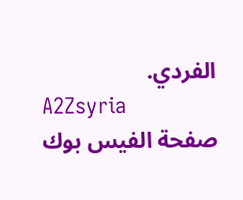الفردي.
A2Zsyria
صفحة الفيس بوك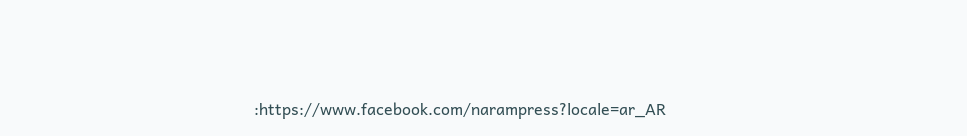:https://www.facebook.com/narampress?locale=ar_AR